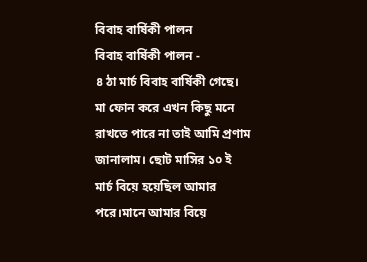বিবাহ বার্ষিকী পালন
বিবাহ বার্ষিকী পালন -
৪ ঠা মার্চ বিবাহ বার্ষিকী গেছে। মা ফোন করে এখন কিছু মনে রাখতে পারে না তাই আমি প্রণাম জানালাম। ছোট মাসির ১০ ই মার্চ বিয়ে হয়েছিল আমার পরে।মানে আমার বিয়ে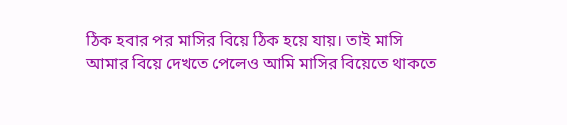ঠিক হবার পর মাসির বিয়ে ঠিক হয়ে যায়। তাই মাসি আমার বিয়ে দেখতে পেলেও আমি মাসির বিয়েতে থাকতে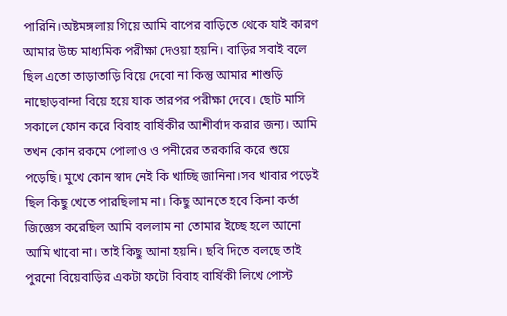পারিনি।অষ্টমঙ্গলায় গিয়ে আমি বাপের বাড়িতে থেকে যাই কারণ আমার উচ্চ মাধ্যমিক পরীক্ষা দেওয়া হয়নি। বাড়ির সবাই বলে ছিল এতো তাড়াতাড়ি বিয়ে দেবো না কিন্তু আমার শাশুড়ি নাছোড়বান্দা বিয়ে হয়ে যাক তারপর পরীক্ষা দেবে। ছোট মাসি সকালে ফোন করে বিবাহ বার্ষিকীর আশীর্বাদ করার জন্য। আমি তখন কোন রকমে পোলাও ও পনীরের তরকারি করে শুয়ে পড়েছি। মুখে কোন স্বাদ নেই কি খাচ্ছি জানিনা।সব খাবার পড়েই ছিল কিছু খেতে পারছিলাম না। কিছু আনতে হবে কিনা কর্তা জিজ্ঞেস করেছিল আমি বললাম না তোমার ইচ্ছে হলে আনো আমি খাবো না। তাই কিছু আনা হয়নি। ছবি দিতে বলছে তাই পুরনো বিয়েবাড়ির একটা ফটো বিবাহ বার্ষিকী লিখে পোস্ট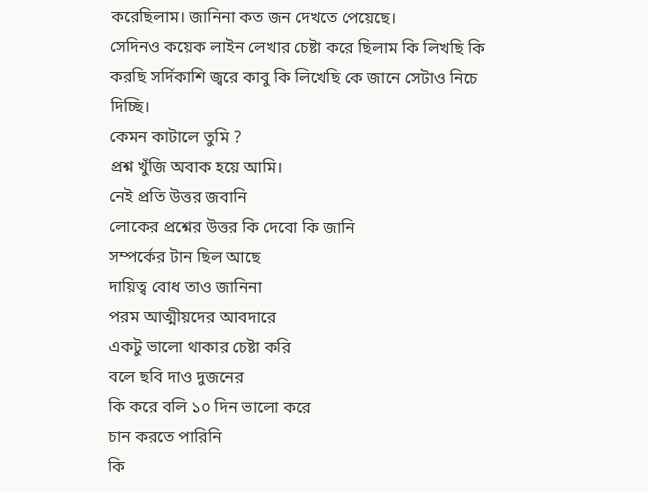করেছিলাম। জানিনা কত জন দেখতে পেয়েছে।
সেদিনও কয়েক লাইন লেখার চেষ্টা করে ছিলাম কি লিখছি কি করছি সর্দিকাশি জ্বরে কাবু কি লিখেছি কে জানে সেটাও নিচে দিচ্ছি।
কেমন কাটালে তুমি ?
প্রশ্ন খুঁজি অবাক হয়ে আমি।
নেই প্রতি উত্তর জবানি
লোকের প্রশ্নের উত্তর কি দেবো কি জানি
সম্পর্কের টান ছিল আছে
দায়িত্ব বোধ তাও জানিনা
পরম আত্মীয়দের আবদারে
একটু ভালো থাকার চেষ্টা করি
বলে ছবি দাও দুজনের
কি করে বলি ১০ দিন ভালো করে
চান করতে পারিনি
কি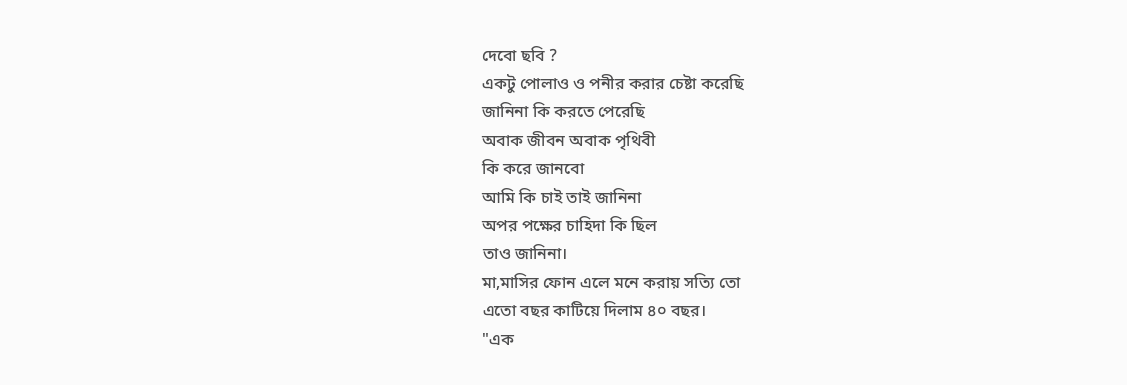দেবো ছবি ?
একটু পোলাও ও পনীর করার চেষ্টা করেছি
জানিনা কি করতে পেরেছি
অবাক জীবন অবাক পৃথিবী
কি করে জানবো
আমি কি চাই তাই জানিনা
অপর পক্ষের চাহিদা কি ছিল
তাও জানিনা।
মা,মাসির ফোন এলে মনে করায় সত্যি তো
এতো বছর কাটিয়ে দিলাম ৪০ বছর।
"এক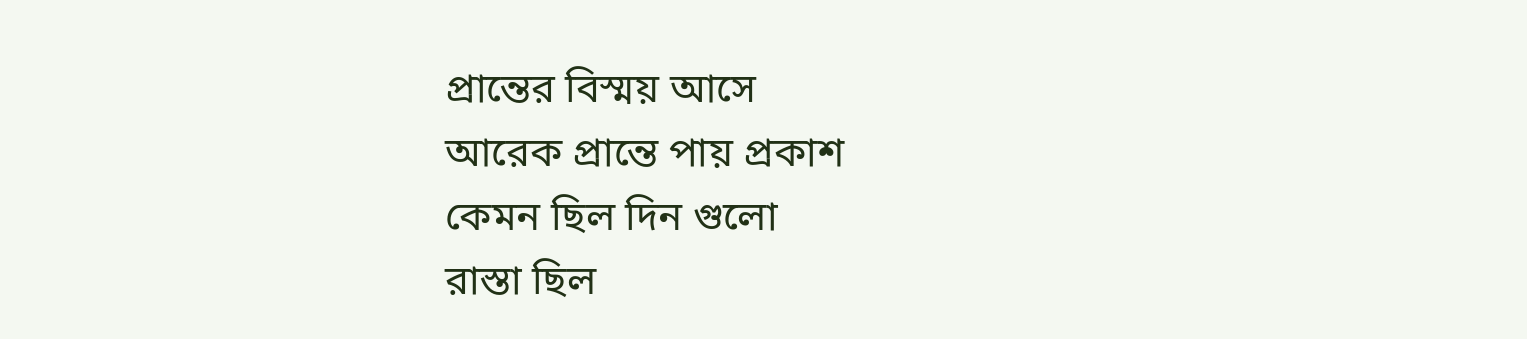প্রান্তের বিস্ময় আসে
আরেক প্রান্তে পায় প্রকাশ
কেমন ছিল দিন গুলো
রাস্তা ছিল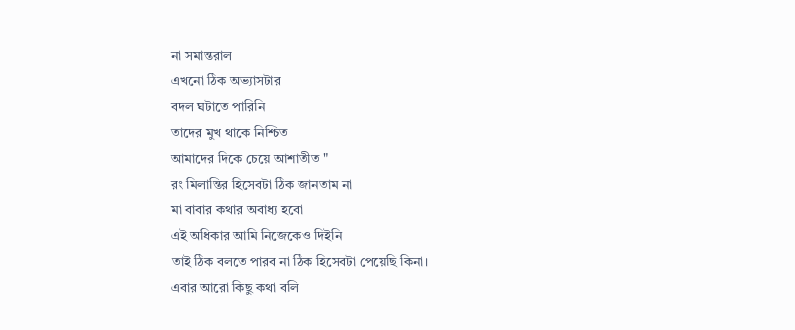না সমান্তরাল
এখনো ঠিক অভ্যাসটার
বদল ঘটাতে পারিনি
তাদের মুখ থাকে নিশ্চিত
আমাদের দিকে চেয়ে আশাতীত "
রং মিলান্তির হিসেবটা ঠিক জানতাম না
মা বাবার কথার অবাধ্য হবো
এই অধিকার আমি নিজেকেও দিইনি
তাই ঠিক বলতে পারব না ঠিক হিসেবটা পেয়েছি কিনা।
এবার আরো কিছু কথা বলি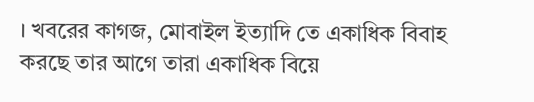। খবরের কাগজ, মোবাইল ইত্যাদি তে একাধিক বিবাহ করছে তার আগে তারা একাধিক বিয়ে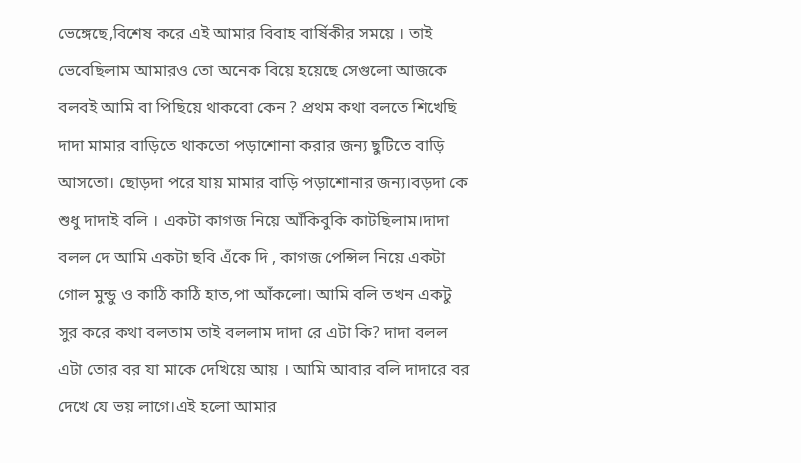ভেঙ্গেছে,বিশেষ করে এই আমার বিবাহ বার্ষিকীর সময়ে । তাই ভেবেছিলাম আমারও তো অনেক বিয়ে হয়েছে সেগুলো আজকে বলবই আমি বা পিছিয়ে থাকবো কেন ? প্রথম কথা বলতে শিখেছি দাদা মামার বাড়িতে থাকতো পড়াশোনা করার জন্য ছুটিতে বাড়ি আসতো। ছোড়দা পরে যায় মামার বাড়ি পড়াশোনার জন্য।বড়দা কে শুধু দাদাই বলি । একটা কাগজ নিয়ে আঁকিবুকি কাটছিলাম।দাদা বলল দে আমি একটা ছবি এঁকে দি , কাগজ পেন্সিল নিয়ে একটা গোল মুন্ডু ও কাঠি কাঠি হাত,পা আঁকলো। আমি বলি তখন একটু সুর করে কথা বলতাম তাই বললাম দাদা রে এটা কি? দাদা বলল এটা তোর বর যা মাকে দেখিয়ে আয় । আমি আবার বলি দাদারে বর দেখে যে ভয় লাগে।এই হলো আমার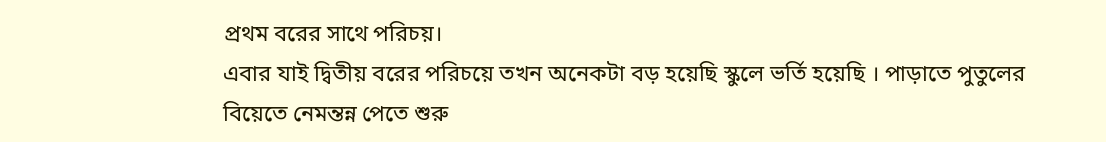প্রথম বরের সাথে পরিচয়।
এবার যাই দ্বিতীয় বরের পরিচয়ে তখন অনেকটা বড় হয়েছি স্কুলে ভর্তি হয়েছি । পাড়াতে পুতুলের বিয়েতে নেমন্তন্ন পেতে শুরু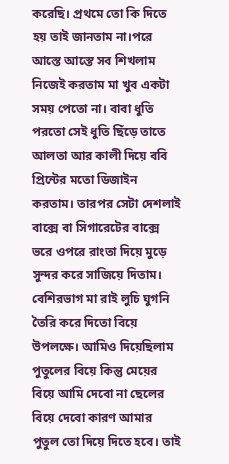করেছি। প্রথমে তো কি দিতে হয় তাই জানতাম না।পরে আস্তে আস্তে সব শিখলাম নিজেই করতাম মা খুব একটা সময় পেতো না। বাবা ধুতি পরতো সেই ধুতি ছিঁড়ে তাতে আলতা আর কালী দিয়ে ববি প্রিন্টের মতো ডিজাইন করতাম। তারপর সেটা দেশলাই বাক্সে বা সিগারেটের বাক্সে ভরে ওপরে রাংতা দিয়ে মুড়ে সুন্দর করে সাজিয়ে দিতাম। বেশিরভাগ মা রাই লুচি ঘুগনি তৈরি করে দিতো বিয়ে উপলক্ষে। আমিও দিয়েছিলাম পুতুলের বিয়ে কিন্তু মেয়ের বিয়ে আমি দেবো না ছেলের বিয়ে দেবো কারণ আমার পুতুল তো দিয়ে দিতে হবে। তাই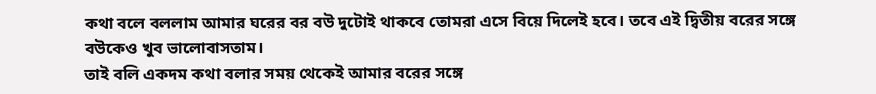কথা বলে বললাম আমার ঘরের বর বউ দুটোই থাকবে তোমরা এসে বিয়ে দিলেই হবে। তবে এই দ্বিতীয় বরের সঙ্গে বউকেও খুব ভালোবাসতাম।
তাই বলি একদম কথা বলার সময় থেকেই আমার বরের সঙ্গে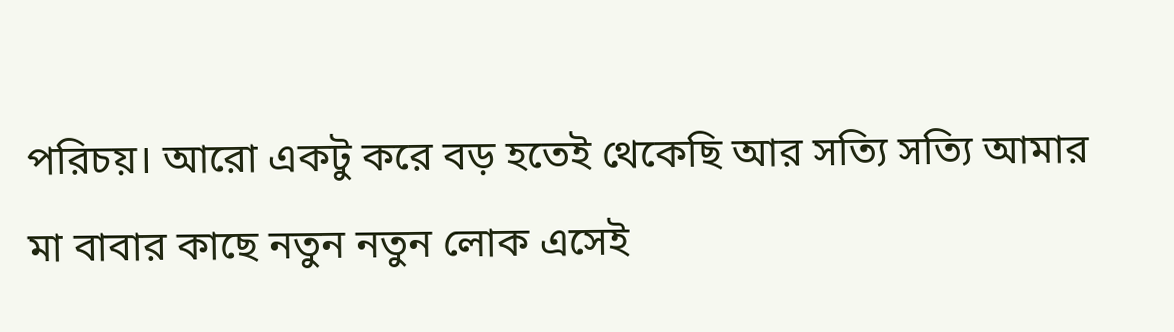পরিচয়। আরো একটু করে বড় হতেই থেকেছি আর সত্যি সত্যি আমার মা বাবার কাছে নতুন নতুন লোক এসেই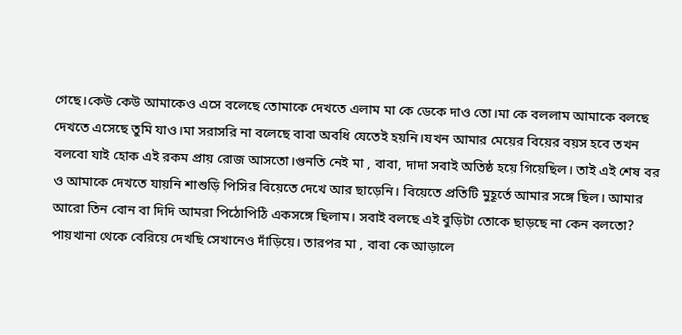গেছে।কেউ কেউ আমাকেও এসে বলেছে তোমাকে দেখতে এলাম মা কে ডেকে দাও তো।মা কে বললাম আমাকে বলছে দেখতে এসেছে তুমি যাও।মা সরাসরি না বলেছে বাবা অবধি যেতেই হয়নি।যখন আমার মেয়ের বিয়ের বয়স হবে তখন বলবো যাই হোক এই রকম প্রায় রোজ আসতো।গুনতি নেই মা , বাবা, দাদা সবাই অতিষ্ঠ হয়ে গিয়েছিল। তাই এই শেষ বর ও আমাকে দেখতে যায়নি শাশুড়ি পিসির বিয়েতে দেখে আর ছাড়েনি। বিয়েতে প্রতিটি মুহূর্তে আমার সঙ্গে ছিল। আমার আরো তিন বোন বা দিদি আমরা পিঠোপিঠি একসঙ্গে ছিলাম। সবাই বলছে এই বুড়িটা তোকে ছাড়ছে না কেন বলতো? পায়খানা থেকে বেরিয়ে দেখছি সেখানেও দাঁড়িয়ে। তারপর মা , বাবা কে আড়ালে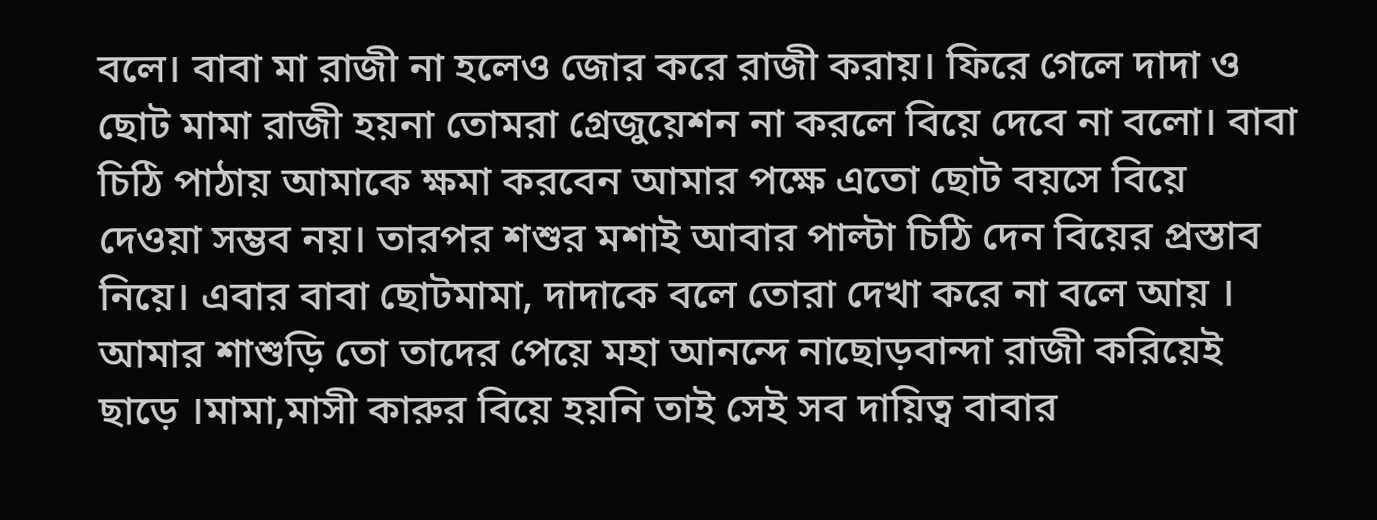বলে। বাবা মা রাজী না হলেও জোর করে রাজী করায়। ফিরে গেলে দাদা ও ছোট মামা রাজী হয়না তোমরা গ্রেজুয়েশন না করলে বিয়ে দেবে না বলো। বাবা চিঠি পাঠায় আমাকে ক্ষমা করবেন আমার পক্ষে এতো ছোট বয়সে বিয়ে দেওয়া সম্ভব নয়। তারপর শশুর মশাই আবার পাল্টা চিঠি দেন বিয়ের প্রস্তাব নিয়ে। এবার বাবা ছোটমামা, দাদাকে বলে তোরা দেখা করে না বলে আয় । আমার শাশুড়ি তো তাদের পেয়ে মহা আনন্দে নাছোড়বান্দা রাজী করিয়েই ছাড়ে ।মামা,মাসী কারুর বিয়ে হয়নি তাই সেই সব দায়িত্ব বাবার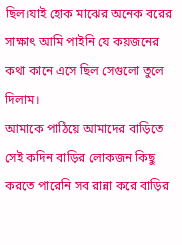ছিল।যাই হোক মাঝের অনেক বরের সাক্ষাৎ আমি পাইনি যে কয়জনের কথা কানে এসে ছিল সেগুলো তুলে দিলাম।
আমাকে পাঠিয়ে আমাদের বাড়িতে সেই কদিন বাড়ির লোকজন কিছু করতে পারেনি সব রান্না করে বাড়ির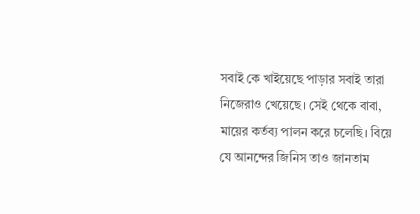সবাই কে খাইয়েছে পাড়ার সবাই তারা নিজেরাও খেয়েছে। সেই থেকে বাবা, মায়ের কর্তব্য পালন করে চলেছি। বিয়ে যে আনন্দের জিনিস তাও জানতাম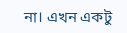না। এখন একটু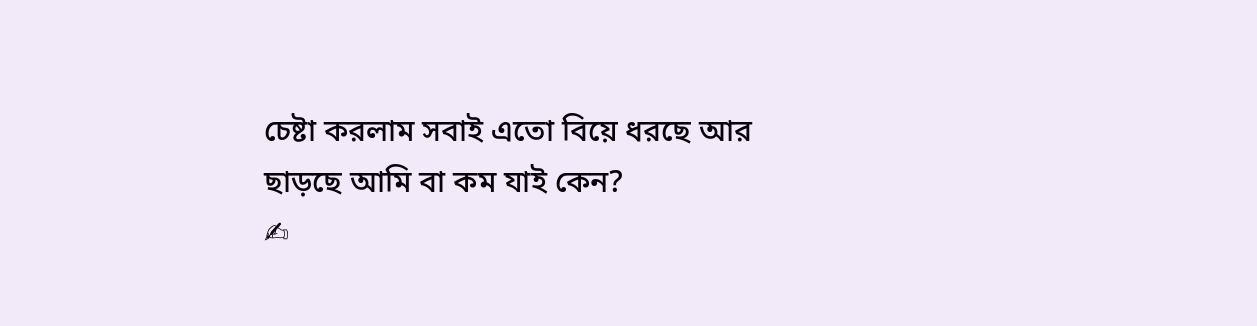চেষ্টা করলাম সবাই এতো বিয়ে ধরছে আর ছাড়ছে আমি বা কম যাই কেন?
✍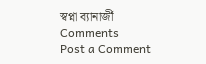স্বপ্না ব্যানার্জী
Comments
Post a Comment